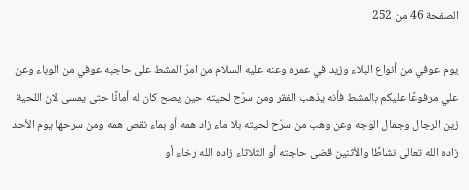الصفحة 46 من 252

يوم عوفي من أنواع البلاء وزيد في عمره وعنه عليه السلام من امرّ المشط على حاجبه عوفي من الوباء وعن علي مرفوعًا عليكم بالمشط فأنه يذهب الفقر ومن سرّح لحيته حين يصح كان له أمانًا حتى يمسى لان اللحية زين الرجال وجمال الوجه وعن وهب من سرّح لحيته بلا ماء زاد همه أو بماء نقص همه ومن سرحها يوم الأحد زاده الله تعالى نشاطًا والأثنين قضى حاجته أو الثلاثاء زاده الله رخاء أو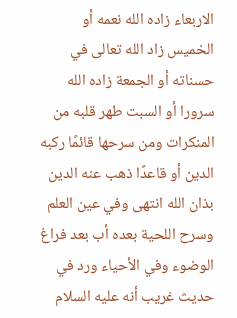الاربعاء زاده الله نعمه أو الخميس زاد الله تعالى في حسناته أو الجمعة زاده الله سرورا أو السبت طهر قلبه من المنكرات ومن سرحها قائمًا ركبه الدين أو قاعدًا ذهب عنه الدين بذان الله انتهى وفي عين العلم وسرح اللحية بعده أب بعد فراغ الوضوء وفي الأحياء ورد في حديث غريب أنه عليه السلام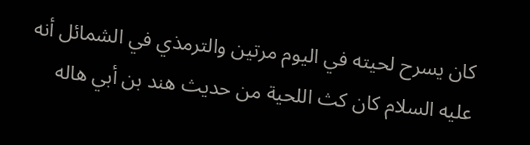كان يسرح لحيته في اليوم مرتين والترمذي في الشمائل أنه عليه السلام كان كث اللحية من حديث هند بن أبي هاله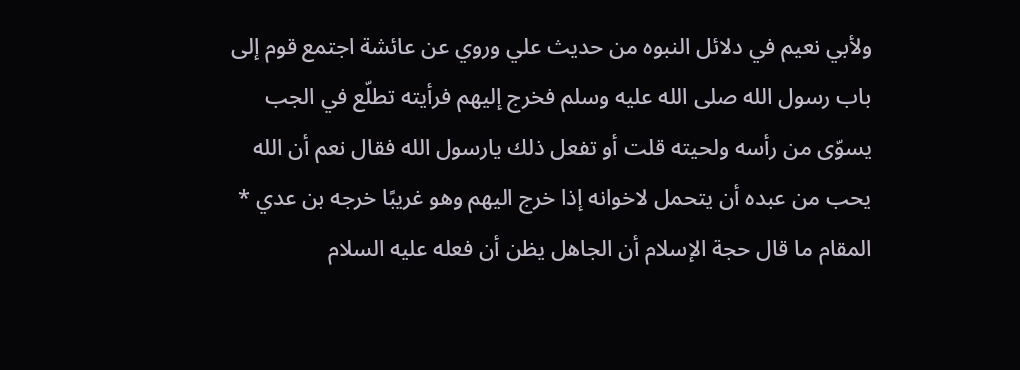ولأبي نعيم في دلائل النبوه من حديث علي وروي عن عائشة اجتمع قوم إلى باب رسول الله صلى الله عليه وسلم فخرج إليهم فرأيته تطلّع في الجب يسوّى من رأسه ولحيته قلت أو تفعل ذلك يارسول الله فقال نعم أن الله يحب من عبده أن يتحمل لاخوانه إذا خرج اليهم وهو غريبًا خرجه بن عدي * المقام ما قال حجة الإسلام أن الجاهل يظن أن فعله عليه السلام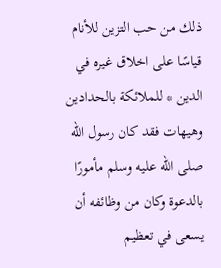ذلك من حب التزين للأنام قياسًا على اخلاق غيره في الدين * للملائكة بالحدادين وهيهات فقد كان رسول الله صلى الله عليه وسلم مأمورًا بالدعوة وكان من وظائفه أن يسعى في تعظيم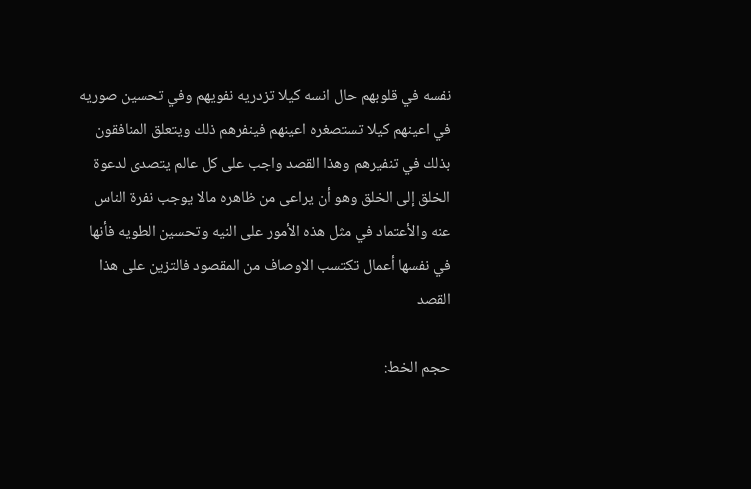نفسه في قلوبهم حال انسه كيلا تزدريه نفويهم وفي تحسين صوريه في اعينهم كيلا تستصغره اعينهم فينفرهم ذلك ويتعلق المنافقون بذلك في تنفيرهم وهذا القصد واجب على كل عالم يتصدى لدعوة الخلق إلى الخلق وهو أن يراعى من ظاهره مالا يوجب نفرة الناس عنه والأعتماد في مثل هذه الأمور على النيه وتحسين الطويه فأنها في نفسها أعمال تكتسب الاوصاف من المقصود فالتزين على هذا القصد

حجم الخط: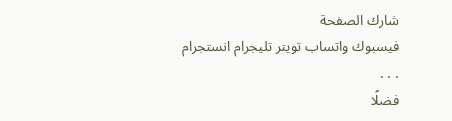شارك الصفحة
فيسبوك واتساب تويتر تليجرام انستجرام
. . .
فضلًا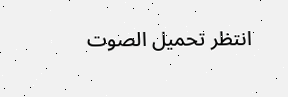انتظر تحميل الصوت